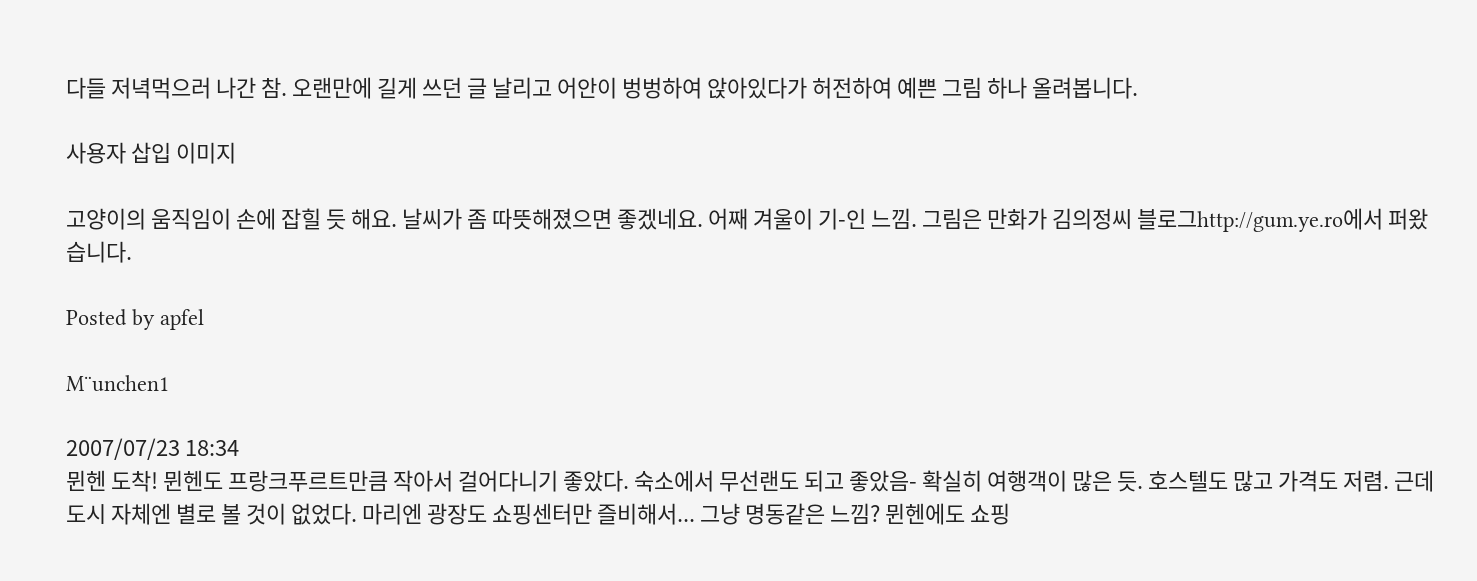다들 저녁먹으러 나간 참. 오랜만에 길게 쓰던 글 날리고 어안이 벙벙하여 앉아있다가 허전하여 예쁜 그림 하나 올려봅니다.

사용자 삽입 이미지

고양이의 움직임이 손에 잡힐 듯 해요. 날씨가 좀 따뜻해졌으면 좋겠네요. 어째 겨울이 기-인 느낌. 그림은 만화가 김의정씨 블로그http://gum.ye.ro에서 퍼왔습니다.

Posted by apfel

M¨unchen1

2007/07/23 18:34
뮌헨 도착! 뮌헨도 프랑크푸르트만큼 작아서 걸어다니기 좋았다. 숙소에서 무선랜도 되고 좋았음- 확실히 여행객이 많은 듯. 호스텔도 많고 가격도 저렴. 근데 도시 자체엔 별로 볼 것이 없었다. 마리엔 광장도 쇼핑센터만 즐비해서... 그냥 명동같은 느낌? 뮌헨에도 쇼핑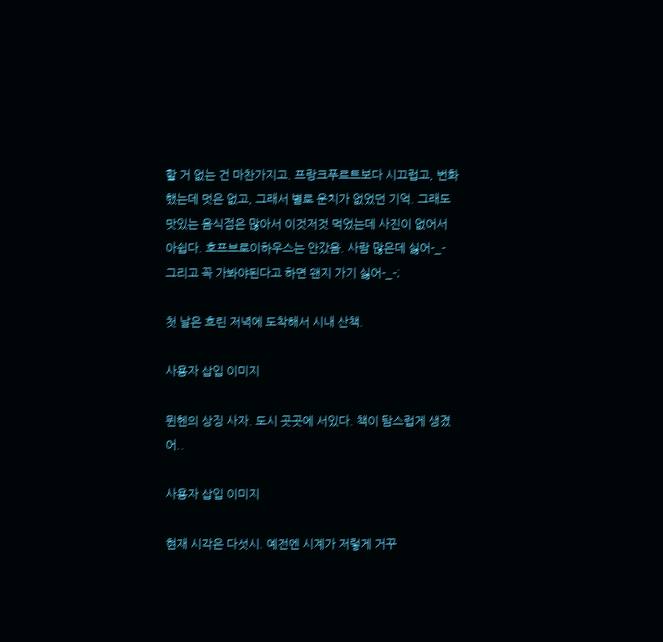할 거 없는 건 마찬가지고. 프랑크푸르트보다 시끄럽고, 번화했는데 멋은 없고, 그래서 별로 운치가 없었던 기억. 그래도 맛있는 음식점은 많아서 이것저것 먹었는데 사진이 없어서 아쉽다. 호프브로이하우스는 안갔음. 사람 많은데 싫어-_- 그리고 꼭 가봐야된다고 하면 왠지 가기 싫어-_-;

첫 날은 흐린 저녁에 도착해서 시내 산책.

사용자 삽입 이미지

뮌헨의 상징 사자. 도시 곳곳에 서있다. 책이 탐스럽게 생겼어..

사용자 삽입 이미지

현재 시각은 다섯시. 예전엔 시계가 저렇게 거꾸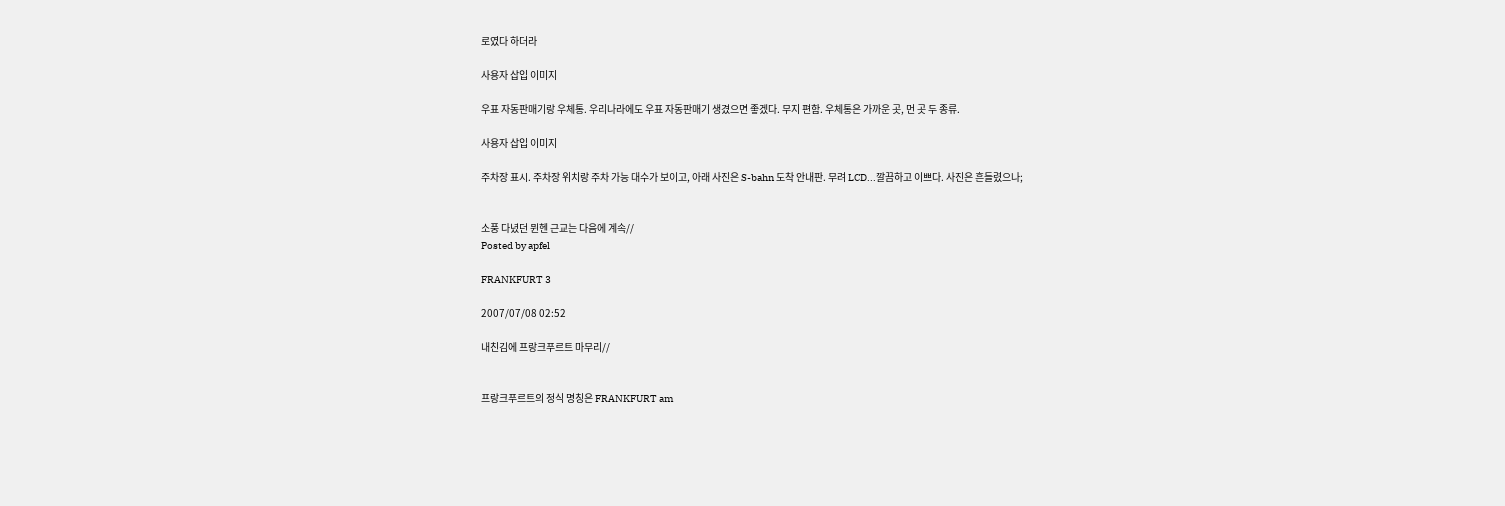로였다 하더라

사용자 삽입 이미지

우표 자동판매기랑 우체통. 우리나라에도 우표 자동판매기 생겼으면 좋겠다. 무지 편함. 우체통은 가까운 곳, 먼 곳 두 종류.

사용자 삽입 이미지

주차장 표시. 주차장 위치랑 주차 가능 대수가 보이고, 아래 사진은 S-bahn 도착 안내판. 무려 LCD...깔끔하고 이쁘다. 사진은 흔들렸으나;


소풍 다녔던 뮌헨 근교는 다음에 계속//
Posted by apfel

FRANKFURT 3

2007/07/08 02:52

내친김에 프랑크푸르트 마무리//


프랑크푸르트의 정식 명칭은 FRANKFURT am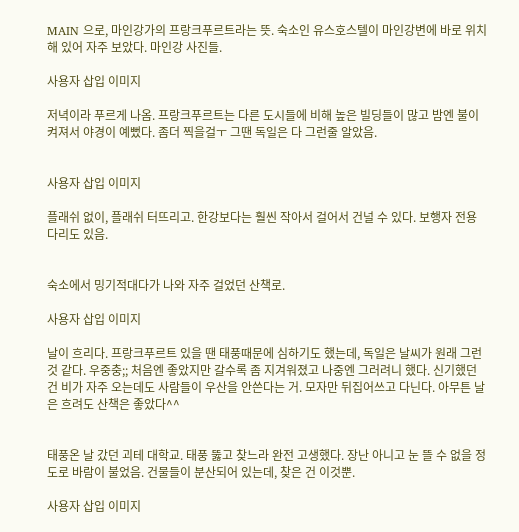MAIN 으로, 마인강가의 프랑크푸르트라는 뜻. 숙소인 유스호스텔이 마인강변에 바로 위치해 있어 자주 보았다. 마인강 사진들.

사용자 삽입 이미지

저녁이라 푸르게 나옴. 프랑크푸르트는 다른 도시들에 비해 높은 빌딩들이 많고 밤엔 불이 켜져서 야경이 예뻤다. 좀더 찍을걸ㅜ 그땐 독일은 다 그런줄 알았음.


사용자 삽입 이미지

플래쉬 없이, 플래쉬 터뜨리고. 한강보다는 훨씬 작아서 걸어서 건널 수 있다. 보행자 전용 다리도 있음.


숙소에서 밍기적대다가 나와 자주 걸었던 산책로.

사용자 삽입 이미지

날이 흐리다. 프랑크푸르트 있을 땐 태풍때문에 심하기도 했는데, 독일은 날씨가 원래 그런 것 같다. 우중충;; 처음엔 좋았지만 갈수록 좀 지겨워졌고 나중엔 그러려니 했다. 신기했던 건 비가 자주 오는데도 사람들이 우산을 안쓴다는 거. 모자만 뒤집어쓰고 다닌다. 아무튼 날은 흐려도 산책은 좋았다^^


태풍온 날 갔던 괴테 대학교. 태풍 뚫고 찾느라 완전 고생했다. 장난 아니고 눈 뜰 수 없을 정도로 바람이 불었음. 건물들이 분산되어 있는데, 찾은 건 이것뿐.

사용자 삽입 이미지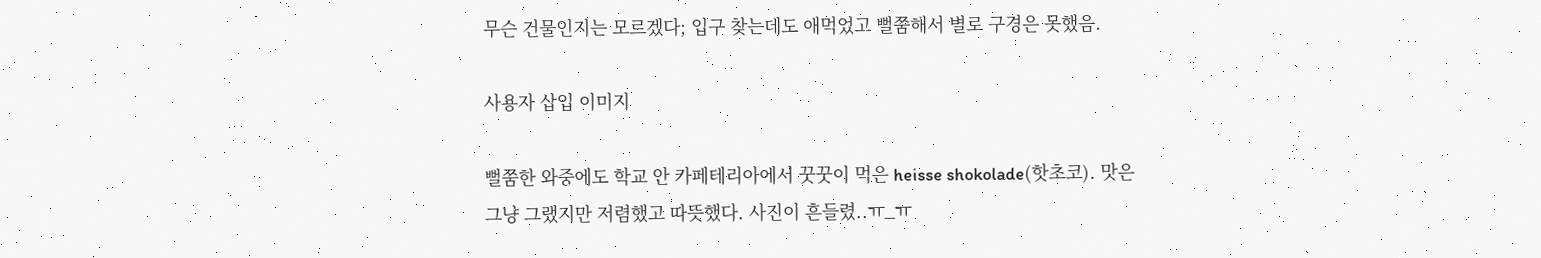무슨 건물인지는 모르겠다; 입구 찾는데도 애먹었고 뻘쭘해서 별로 구경은 못했음.

사용자 삽입 이미지

뻘쭘한 와중에도 학교 안 카페테리아에서 꿋꿋이 먹은 heisse shokolade(핫초코). 맛은 그냥 그랬지만 저렴했고 따뜻했다. 사진이 흔들렸..ㅠ_ㅠ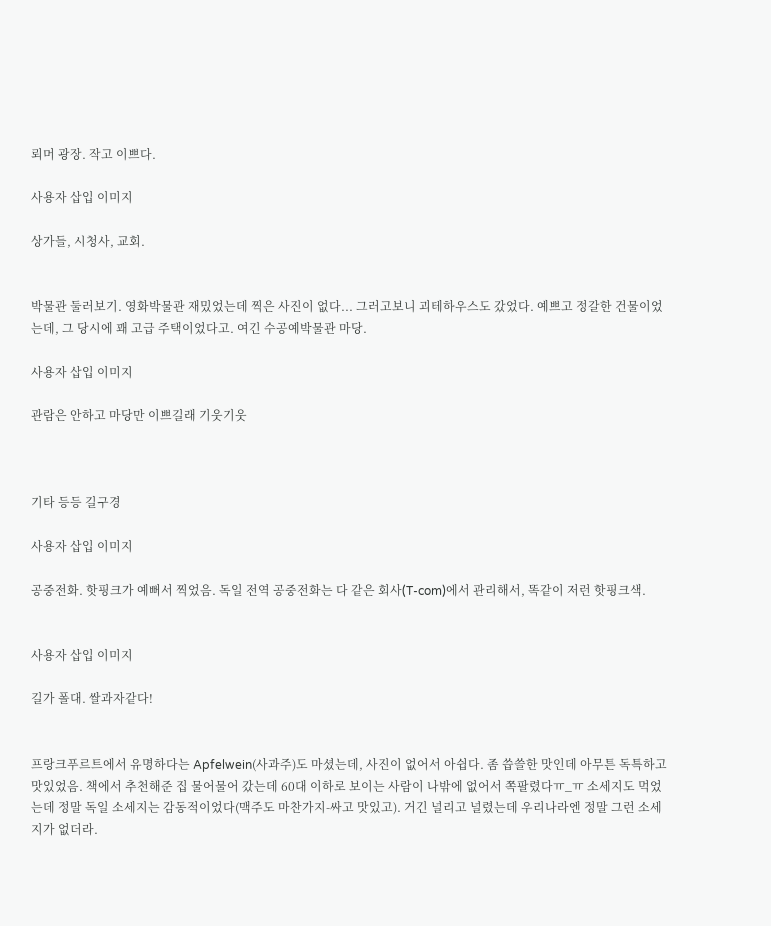뢰머 광장. 작고 이쁘다.

사용자 삽입 이미지

상가들, 시청사, 교회.


박물관 둘러보기. 영화박물관 재밌었는데 찍은 사진이 없다... 그러고보니 괴테하우스도 갔었다. 예쁘고 정갈한 건물이었는데, 그 당시에 꽤 고급 주택이었다고. 여긴 수공예박물관 마당.

사용자 삽입 이미지

관람은 안하고 마당만 이쁘길래 기웃기웃



기타 등등 길구경

사용자 삽입 이미지

공중전화. 핫핑크가 예뻐서 찍었음. 독일 전역 공중전화는 다 같은 회사(T-com)에서 관리해서, 똑같이 저런 핫핑크색.


사용자 삽입 이미지

길가 폴대. 쌀과자같다!


프랑크푸르트에서 유명하다는 Apfelwein(사과주)도 마셨는데, 사진이 없어서 아쉽다. 좀 씁쓸한 맛인데 아무튼 독특하고 맛있었음. 책에서 추천해준 집 물어물어 갔는데 60대 이하로 보이는 사람이 나밖에 없어서 쪽팔렸다ㅠ_ㅠ 소세지도 먹었는데 정말 독일 소세지는 감동적이었다(맥주도 마찬가지-싸고 맛있고). 거긴 널리고 널렸는데 우리나라엔 정말 그런 소세지가 없더라.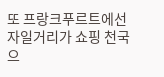또 프랑크푸르트에선 자일거리가 쇼핑 천국으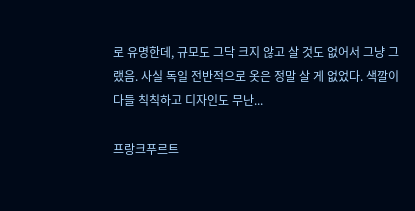로 유명한데, 규모도 그닥 크지 않고 살 것도 없어서 그냥 그랬음. 사실 독일 전반적으로 옷은 정말 살 게 없었다. 색깔이 다들 칙칙하고 디자인도 무난...

프랑크푸르트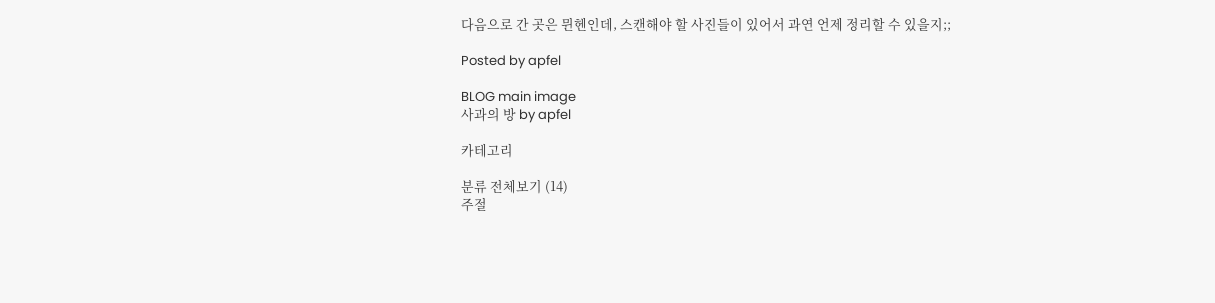다음으로 간 곳은 뮌헨인데, 스캔해야 할 사진들이 있어서 과연 언제 정리할 수 있을지;;

Posted by apfel

BLOG main image
사과의 방 by apfel

카테고리

분류 전체보기 (14)
주절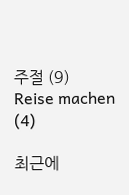주절 (9)
Reise machen (4)

최근에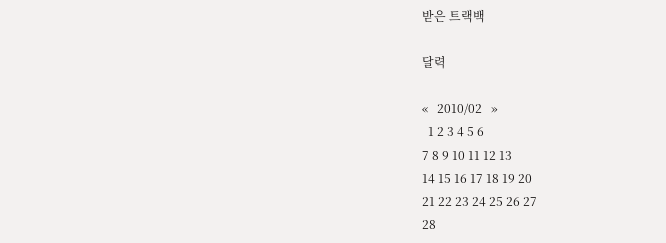받은 트랙백

달력

«   2010/02   »
  1 2 3 4 5 6
7 8 9 10 11 12 13
14 15 16 17 18 19 20
21 22 23 24 25 26 27
28